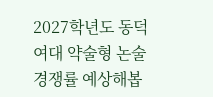2027학년도 동덕여대 약술형 논술 경쟁률 예상해봅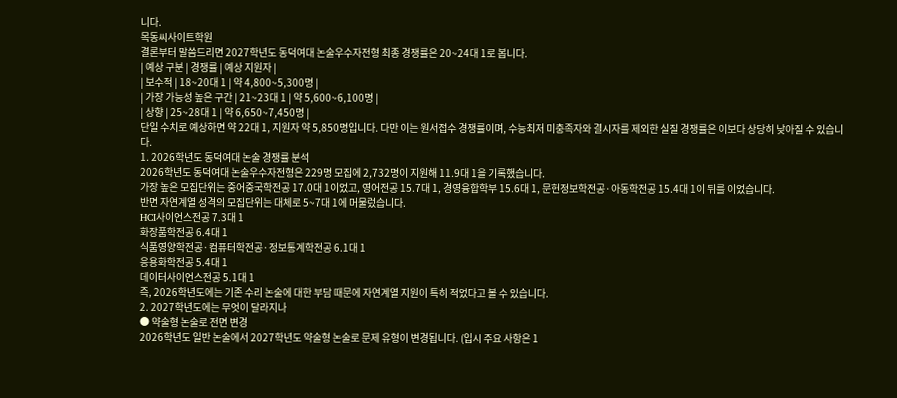니다.
목동씨사이트학원
결론부터 말씀드리면 2027학년도 동덕여대 논술우수자전형 최종 경쟁률은 20~24대 1로 봅니다.
| 예상 구분 | 경쟁률 | 예상 지원자 |
| 보수적 | 18~20대 1 | 약 4,800~5,300명 |
| 가장 가능성 높은 구간 | 21~23대 1 | 약 5,600~6,100명 |
| 상향 | 25~28대 1 | 약 6,650~7,450명 |
단일 수치로 예상하면 약 22대 1, 지원자 약 5,850명입니다. 다만 이는 원서접수 경쟁률이며, 수능최저 미충족자와 결시자를 제외한 실질 경쟁률은 이보다 상당히 낮아질 수 있습니다.
1. 2026학년도 동덕여대 논술 경쟁률 분석
2026학년도 동덕여대 논술우수자전형은 229명 모집에 2,732명이 지원해 11.9대 1을 기록했습니다.
가장 높은 모집단위는 중어중국학전공 17.0대 1이었고, 영어전공 15.7대 1, 경영융합학부 15.6대 1, 문헌정보학전공·아동학전공 15.4대 1이 뒤를 이었습니다.
반면 자연계열 성격의 모집단위는 대체로 5~7대 1에 머물렀습니다.
HCI사이언스전공 7.3대 1
화장품학전공 6.4대 1
식품영양학전공·컴퓨터학전공·정보통계학전공 6.1대 1
응용화학전공 5.4대 1
데이터사이언스전공 5.1대 1
즉, 2026학년도에는 기존 수리 논술에 대한 부담 때문에 자연계열 지원이 특히 적었다고 볼 수 있습니다.
2. 2027학년도에는 무엇이 달라지나
● 약술형 논술로 전면 변경
2026학년도 일반 논술에서 2027학년도 약술형 논술로 문제 유형이 변경됩니다. (입시 주요 사항은 1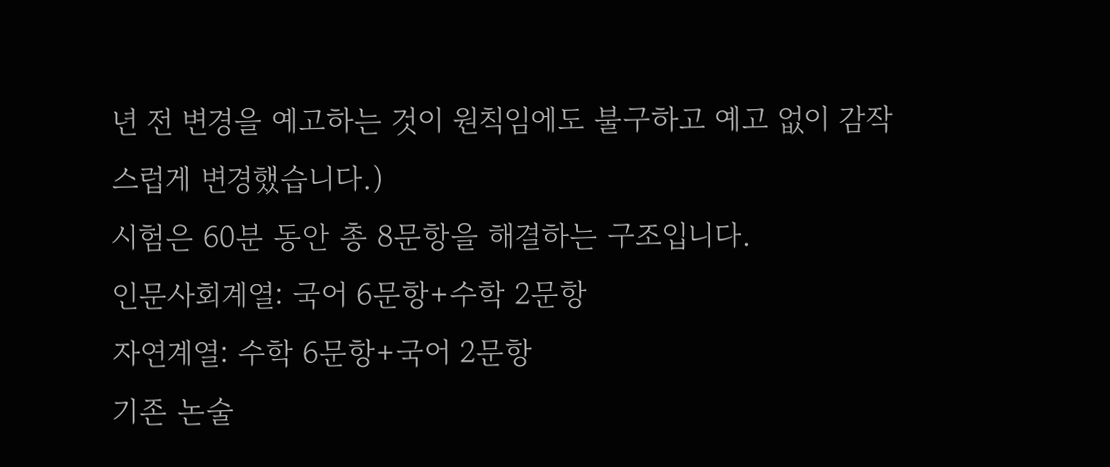년 전 변경을 예고하는 것이 원칙임에도 불구하고 예고 없이 감작스럽게 변경했습니다.)
시험은 60분 동안 총 8문항을 해결하는 구조입니다.
인문사회계열: 국어 6문항+수학 2문항
자연계열: 수학 6문항+국어 2문항
기존 논술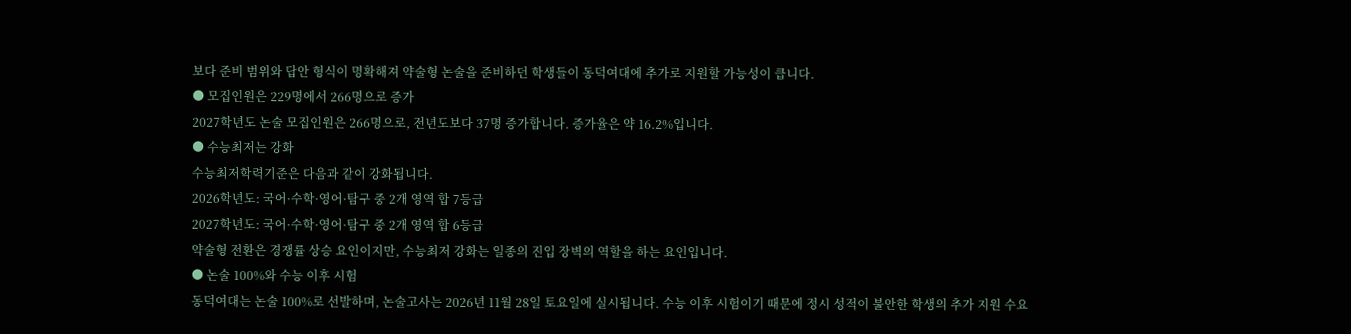보다 준비 범위와 답안 형식이 명확해져 약술형 논술을 준비하던 학생들이 동덕여대에 추가로 지원할 가능성이 큽니다.
● 모집인원은 229명에서 266명으로 증가
2027학년도 논술 모집인원은 266명으로, 전년도보다 37명 증가합니다. 증가율은 약 16.2%입니다.
● 수능최저는 강화
수능최저학력기준은 다음과 같이 강화됩니다.
2026학년도: 국어·수학·영어·탐구 중 2개 영역 합 7등급
2027학년도: 국어·수학·영어·탐구 중 2개 영역 합 6등급
약술형 전환은 경쟁률 상승 요인이지만, 수능최저 강화는 일종의 진입 장벽의 역할을 하는 요인입니다.
● 논술 100%와 수능 이후 시험
동덕여대는 논술 100%로 선발하며, 논술고사는 2026년 11월 28일 토요일에 실시됩니다. 수능 이후 시험이기 때문에 정시 성적이 불안한 학생의 추가 지원 수요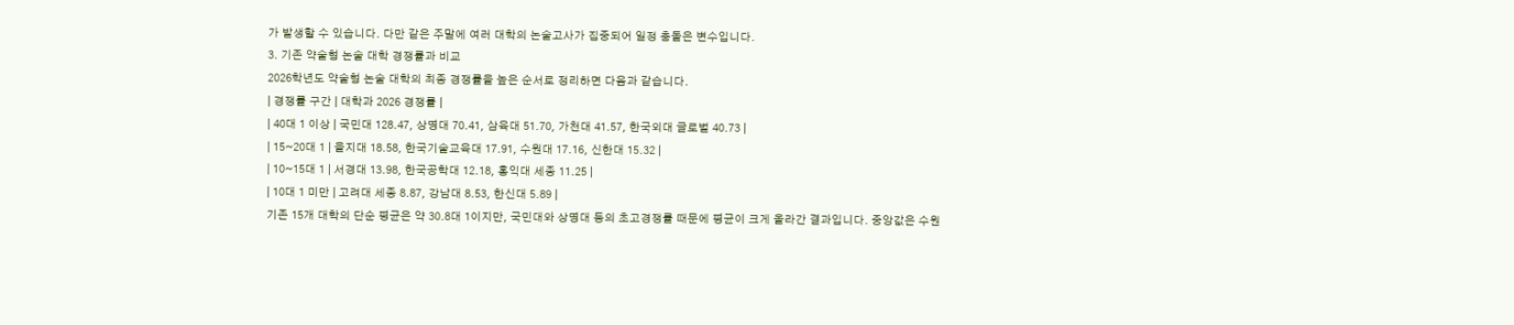가 발생할 수 있습니다. 다만 같은 주말에 여러 대학의 논술고사가 집중되어 일정 충돌은 변수입니다.
3. 기존 약술형 논술 대학 경쟁률과 비교
2026학년도 약술형 논술 대학의 최종 경쟁률을 높은 순서로 정리하면 다음과 같습니다.
| 경쟁률 구간 | 대학과 2026 경쟁률 |
| 40대 1 이상 | 국민대 128.47, 상명대 70.41, 삼육대 51.70, 가천대 41.57, 한국외대 글로벌 40.73 |
| 15~20대 1 | 을지대 18.58, 한국기술교육대 17.91, 수원대 17.16, 신한대 15.32 |
| 10~15대 1 | 서경대 13.98, 한국공학대 12.18, 홍익대 세종 11.25 |
| 10대 1 미만 | 고려대 세종 8.87, 강남대 8.53, 한신대 5.89 |
기존 15개 대학의 단순 평균은 약 30.8대 1이지만, 국민대와 상명대 등의 초고경쟁률 때문에 평균이 크게 올라간 결과입니다. 중앙값은 수원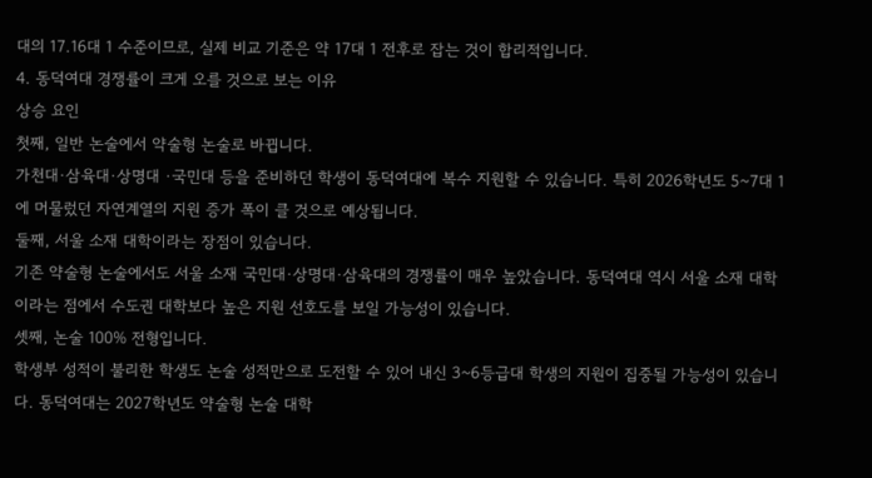대의 17.16대 1 수준이므로, 실제 비교 기준은 약 17대 1 전후로 잡는 것이 합리적입니다.
4. 동덕여대 경쟁률이 크게 오를 것으로 보는 이유
상승 요인
첫째, 일반 논술에서 약술형 논술로 바뀝니다.
가천대·삼육대·상명대 ·국민대 등을 준비하던 학생이 동덕여대에 복수 지원할 수 있습니다. 특히 2026학년도 5~7대 1에 머물렀던 자연계열의 지원 증가 폭이 클 것으로 예상됩니다.
둘째, 서울 소재 대학이라는 장점이 있습니다.
기존 약술형 논술에서도 서울 소재 국민대·상명대·삼육대의 경쟁률이 매우 높았습니다. 동덕여대 역시 서울 소재 대학이라는 점에서 수도권 대학보다 높은 지원 선호도를 보일 가능성이 있습니다.
셋째, 논술 100% 전형입니다.
학생부 성적이 불리한 학생도 논술 성적만으로 도전할 수 있어 내신 3~6등급대 학생의 지원이 집중될 가능성이 있습니다. 동덕여대는 2027학년도 약술형 논술 대학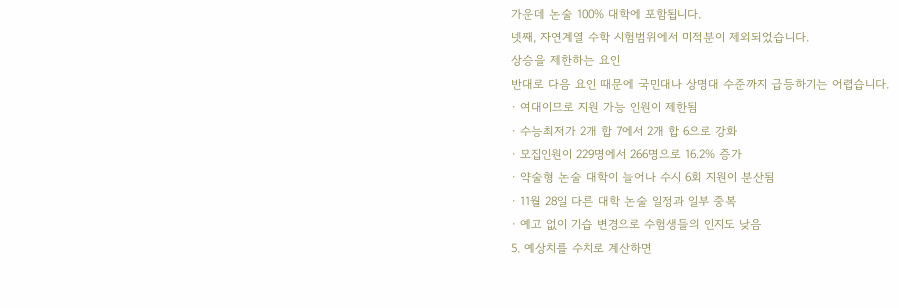가운데 논술 100% 대학에 포함됩니다.
넷째, 자연계열 수학 시험범위에서 미적분이 제외되었습니다.
상승을 제한하는 요인
반대로 다음 요인 때문에 국민대나 상명대 수준까지 급등하기는 어렵습니다.
· 여대이므로 지원 가능 인원이 제한됨
· 수능최저가 2개 합 7에서 2개 합 6으로 강화
· 모집인원이 229명에서 266명으로 16.2% 증가
· 약술형 논술 대학이 늘어나 수시 6회 지원이 분산됨
· 11월 28일 다른 대학 논술 일정과 일부 중복
· 예고 없이 기습 변경으로 수험생들의 인지도 낮음
5. 예상치를 수치로 계산하면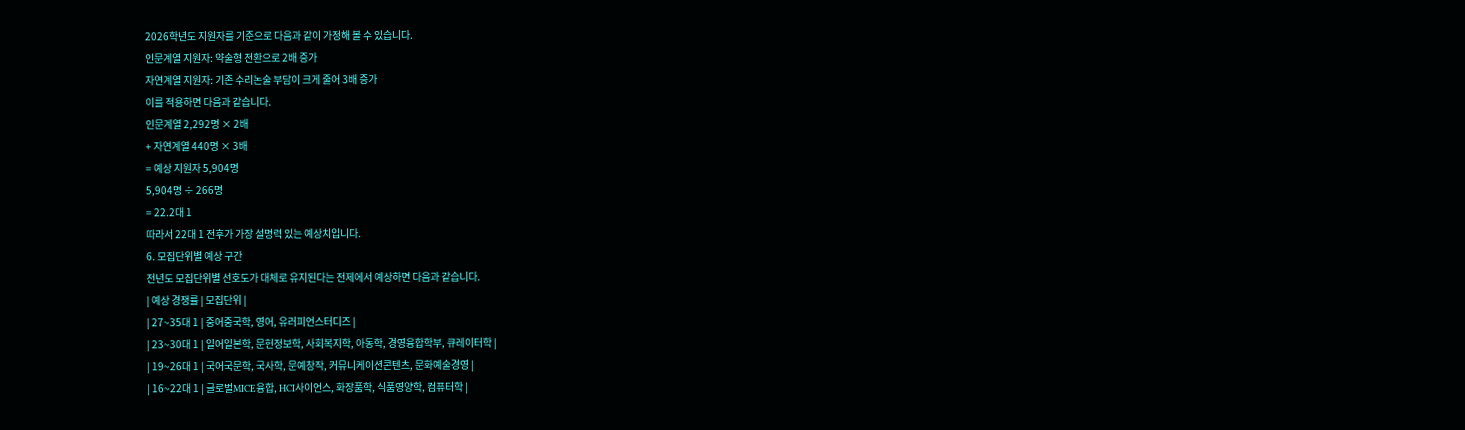2026학년도 지원자를 기준으로 다음과 같이 가정해 볼 수 있습니다.
인문계열 지원자: 약술형 전환으로 2배 증가
자연계열 지원자: 기존 수리논술 부담이 크게 줄어 3배 증가
이를 적용하면 다음과 같습니다.
인문계열 2,292명 × 2배
+ 자연계열 440명 × 3배
= 예상 지원자 5,904명
5,904명 ÷ 266명
= 22.2대 1
따라서 22대 1 전후가 가장 설명력 있는 예상치입니다.
6. 모집단위별 예상 구간
전년도 모집단위별 선호도가 대체로 유지된다는 전제에서 예상하면 다음과 같습니다.
| 예상 경쟁률 | 모집단위 |
| 27~35대 1 | 중어중국학, 영어, 유러피언스터디즈 |
| 23~30대 1 | 일어일본학, 문헌정보학, 사회복지학, 아동학, 경영융합학부, 큐레이터학 |
| 19~26대 1 | 국어국문학, 국사학, 문예창작, 커뮤니케이션콘텐츠, 문화예술경영 |
| 16~22대 1 | 글로벌MICE융합, HCI사이언스, 화장품학, 식품영양학, 컴퓨터학 |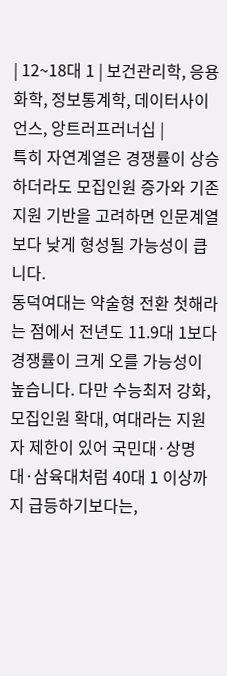| 12~18대 1 | 보건관리학, 응용화학, 정보통계학, 데이터사이언스, 앙트러프러너십 |
특히 자연계열은 경쟁률이 상승하더라도 모집인원 증가와 기존 지원 기반을 고려하면 인문계열보다 낮게 형성될 가능성이 큽니다.
동덕여대는 약술형 전환 첫해라는 점에서 전년도 11.9대 1보다 경쟁률이 크게 오를 가능성이 높습니다. 다만 수능최저 강화, 모집인원 확대, 여대라는 지원자 제한이 있어 국민대·상명대·삼육대처럼 40대 1 이상까지 급등하기보다는,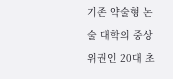기존 약술형 논술 대학의 중상위권인 20대 초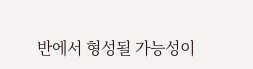반에서 형성될 가능성이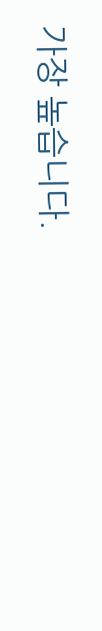가장 높습니다.